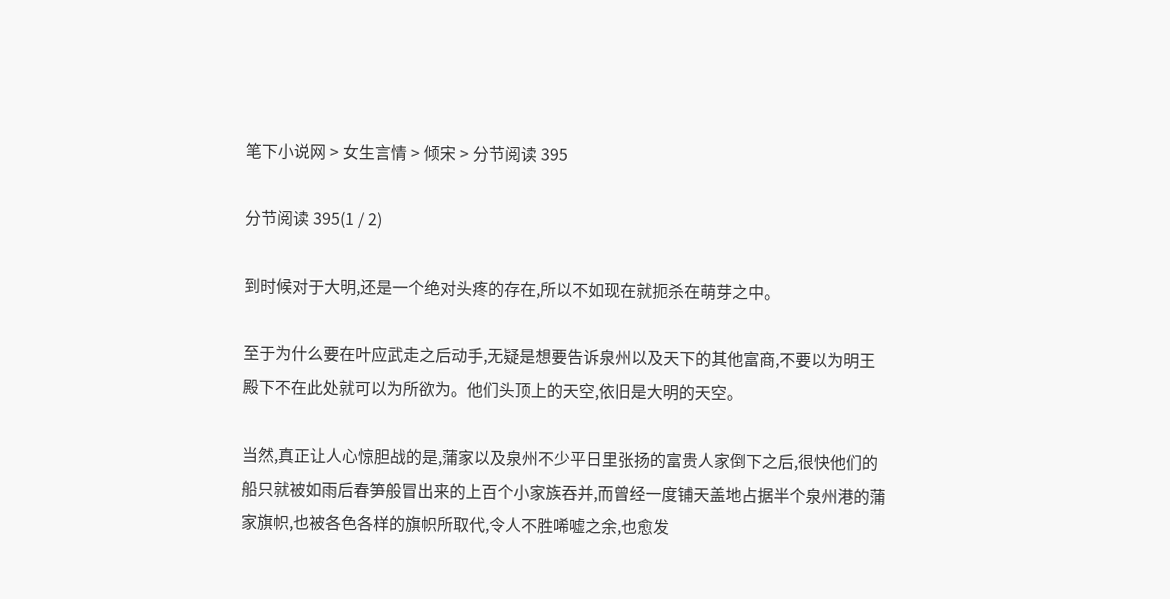笔下小说网 > 女生言情 > 倾宋 > 分节阅读 395

分节阅读 395(1 / 2)

到时候对于大明,还是一个绝对头疼的存在,所以不如现在就扼杀在萌芽之中。

至于为什么要在叶应武走之后动手,无疑是想要告诉泉州以及天下的其他富商,不要以为明王殿下不在此处就可以为所欲为。他们头顶上的天空,依旧是大明的天空。

当然,真正让人心惊胆战的是,蒲家以及泉州不少平日里张扬的富贵人家倒下之后,很快他们的船只就被如雨后春笋般冒出来的上百个小家族吞并,而曾经一度铺天盖地占据半个泉州港的蒲家旗帜,也被各色各样的旗帜所取代,令人不胜唏嘘之余,也愈发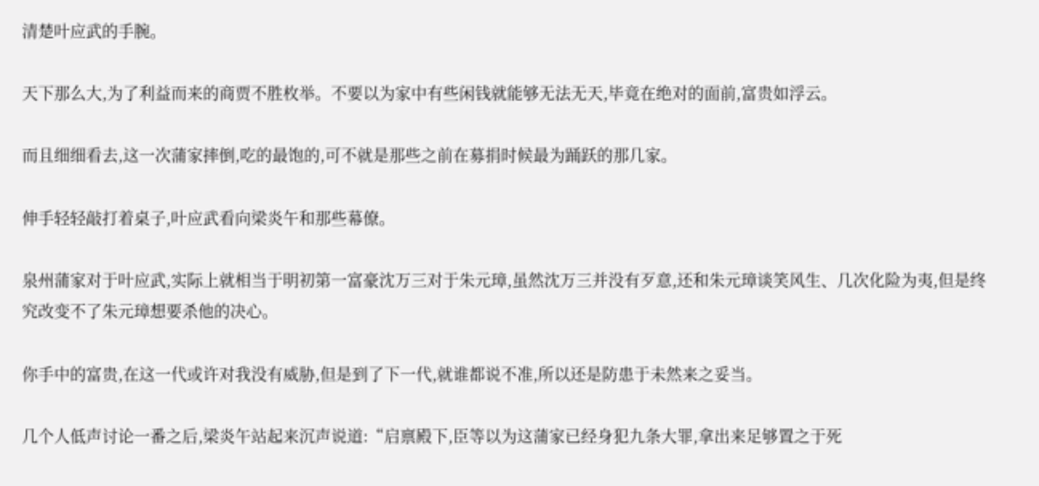清楚叶应武的手腕。

天下那么大,为了利益而来的商贾不胜枚举。不要以为家中有些闲钱就能够无法无天,毕竟在绝对的面前,富贵如浮云。

而且细细看去,这一次蒲家摔倒,吃的最饱的,可不就是那些之前在募捐时候最为踊跃的那几家。

伸手轻轻敲打着桌子,叶应武看向梁炎午和那些幕僚。

泉州蒲家对于叶应武,实际上就相当于明初第一富豪沈万三对于朱元璋,虽然沈万三并没有歹意,还和朱元璋谈笑风生、几次化险为夷,但是终究改变不了朱元璋想要杀他的决心。

你手中的富贵,在这一代或许对我没有威胁,但是到了下一代,就谁都说不准,所以还是防患于未然来之妥当。

几个人低声讨论一番之后,梁炎午站起来沉声说道:“启禀殿下,臣等以为这蒲家已经身犯九条大罪,拿出来足够置之于死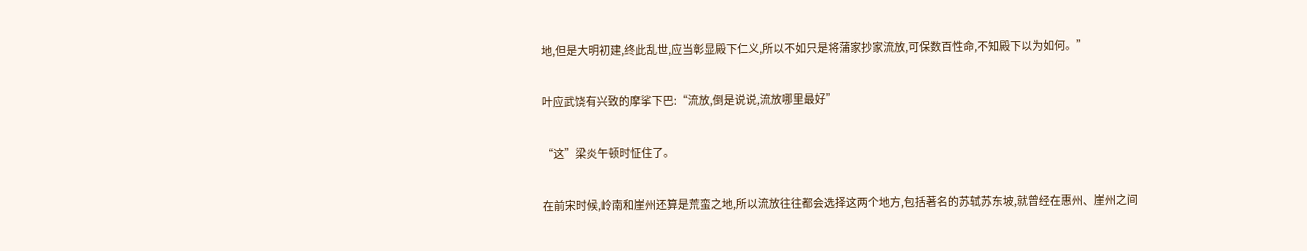地,但是大明初建,终此乱世,应当彰显殿下仁义,所以不如只是将蒲家抄家流放,可保数百性命,不知殿下以为如何。”

叶应武饶有兴致的摩挲下巴:“流放,倒是说说,流放哪里最好”

“这”梁炎午顿时怔住了。

在前宋时候,岭南和崖州还算是荒蛮之地,所以流放往往都会选择这两个地方,包括著名的苏轼苏东坡,就曾经在惠州、崖州之间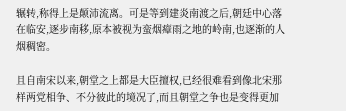辗转,称得上是颠沛流离。可是等到建炎南渡之后,朝廷中心落在临安,逐步南移,原本被视为蛮烟瘴雨之地的岭南,也逐渐的人烟稠密。

且自南宋以来,朝堂之上都是大臣擅权,已经很难看到像北宋那样两党相争、不分彼此的境况了,而且朝堂之争也是变得更加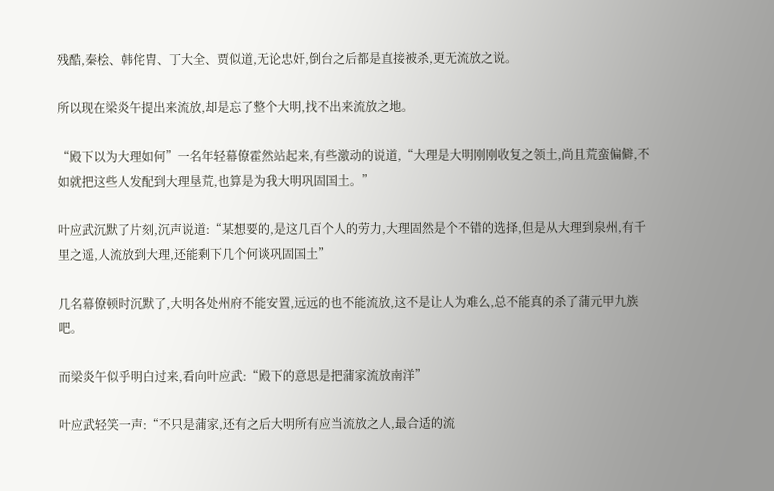残酷,秦桧、韩侘胄、丁大全、贾似道,无论忠奸,倒台之后都是直接被杀,更无流放之说。

所以现在梁炎午提出来流放,却是忘了整个大明,找不出来流放之地。

“殿下以为大理如何”一名年轻幕僚霍然站起来,有些激动的说道,“大理是大明刚刚收复之领土,尚且荒蛮偏僻,不如就把这些人发配到大理垦荒,也算是为我大明巩固国土。”

叶应武沉默了片刻,沉声说道:“某想要的,是这几百个人的劳力,大理固然是个不错的选择,但是从大理到泉州,有千里之遥,人流放到大理,还能剩下几个何谈巩固国土”

几名幕僚顿时沉默了,大明各处州府不能安置,远远的也不能流放,这不是让人为难么,总不能真的杀了蒲元甲九族吧。

而梁炎午似乎明白过来,看向叶应武:“殿下的意思是把蒲家流放南洋”

叶应武轻笑一声:“不只是蒲家,还有之后大明所有应当流放之人,最合适的流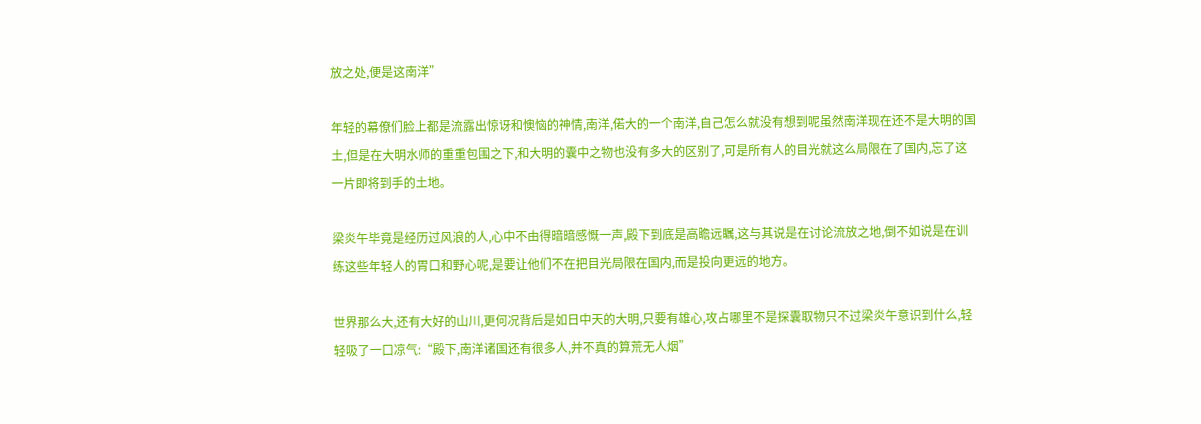放之处,便是这南洋”

年轻的幕僚们脸上都是流露出惊讶和懊恼的神情,南洋,偌大的一个南洋,自己怎么就没有想到呢虽然南洋现在还不是大明的国土,但是在大明水师的重重包围之下,和大明的囊中之物也没有多大的区别了,可是所有人的目光就这么局限在了国内,忘了这一片即将到手的土地。

梁炎午毕竟是经历过风浪的人,心中不由得暗暗感慨一声,殿下到底是高瞻远瞩,这与其说是在讨论流放之地,倒不如说是在训练这些年轻人的胃口和野心呢,是要让他们不在把目光局限在国内,而是投向更远的地方。

世界那么大,还有大好的山川,更何况背后是如日中天的大明,只要有雄心,攻占哪里不是探囊取物只不过梁炎午意识到什么,轻轻吸了一口凉气:“殿下,南洋诸国还有很多人,并不真的算荒无人烟”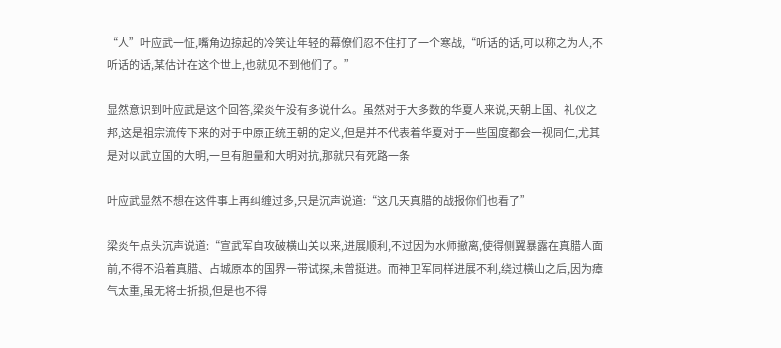“人”叶应武一怔,嘴角边掠起的冷笑让年轻的幕僚们忍不住打了一个寒战,“听话的话,可以称之为人,不听话的话,某估计在这个世上,也就见不到他们了。”

显然意识到叶应武是这个回答,梁炎午没有多说什么。虽然对于大多数的华夏人来说,天朝上国、礼仪之邦,这是祖宗流传下来的对于中原正统王朝的定义,但是并不代表着华夏对于一些国度都会一视同仁,尤其是对以武立国的大明,一旦有胆量和大明对抗,那就只有死路一条

叶应武显然不想在这件事上再纠缠过多,只是沉声说道:“这几天真腊的战报你们也看了”

梁炎午点头沉声说道:“宣武军自攻破横山关以来,进展顺利,不过因为水师撤离,使得侧翼暴露在真腊人面前,不得不沿着真腊、占城原本的国界一带试探,未曾挺进。而神卫军同样进展不利,绕过横山之后,因为瘴气太重,虽无将士折损,但是也不得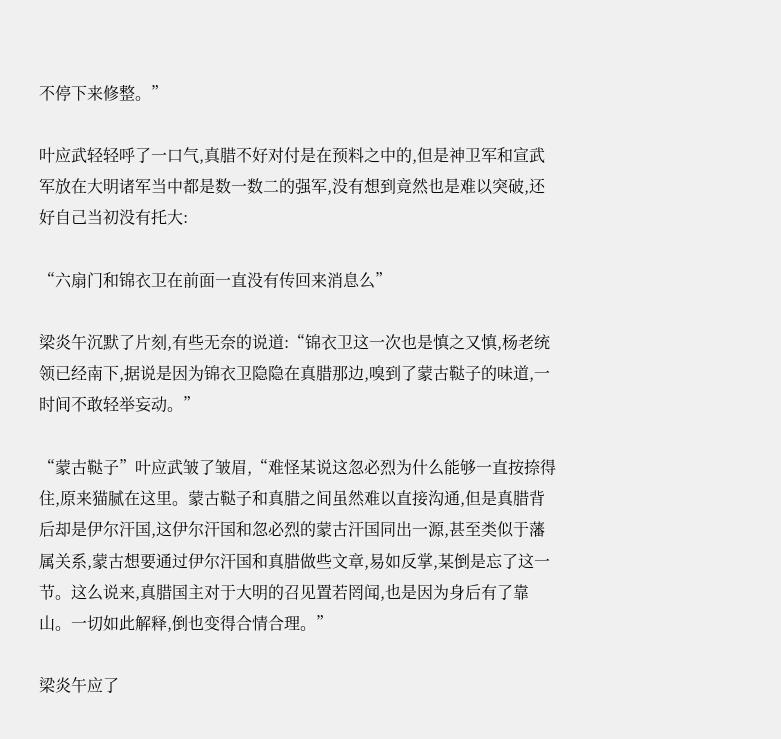不停下来修整。”

叶应武轻轻呼了一口气,真腊不好对付是在预料之中的,但是神卫军和宣武军放在大明诸军当中都是数一数二的强军,没有想到竟然也是难以突破,还好自己当初没有托大:

“六扇门和锦衣卫在前面一直没有传回来消息么”

梁炎午沉默了片刻,有些无奈的说道:“锦衣卫这一次也是慎之又慎,杨老统领已经南下,据说是因为锦衣卫隐隐在真腊那边,嗅到了蒙古鞑子的味道,一时间不敢轻举妄动。”

“蒙古鞑子”叶应武皱了皱眉,“难怪某说这忽必烈为什么能够一直按捺得住,原来猫腻在这里。蒙古鞑子和真腊之间虽然难以直接沟通,但是真腊背后却是伊尔汗国,这伊尔汗国和忽必烈的蒙古汗国同出一源,甚至类似于藩属关系,蒙古想要通过伊尔汗国和真腊做些文章,易如反掌,某倒是忘了这一节。这么说来,真腊国主对于大明的召见置若罔闻,也是因为身后有了靠山。一切如此解释,倒也变得合情合理。”

梁炎午应了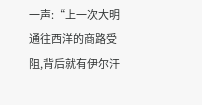一声:“上一次大明通往西洋的商路受阻,背后就有伊尔汗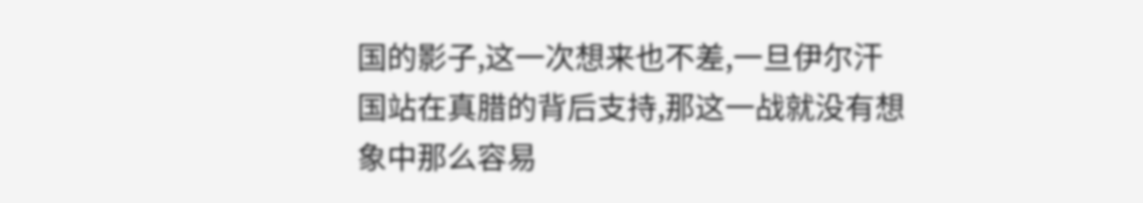国的影子,这一次想来也不差,一旦伊尔汗国站在真腊的背后支持,那这一战就没有想象中那么容易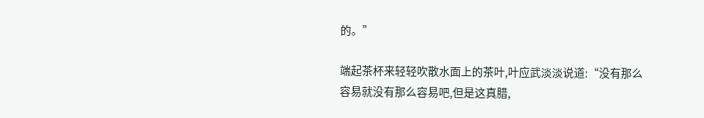的。”

端起茶杯来轻轻吹散水面上的茶叶,叶应武淡淡说道:“没有那么容易就没有那么容易吧,但是这真腊,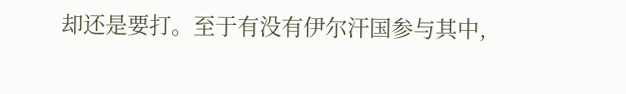却还是要打。至于有没有伊尔汗国参与其中,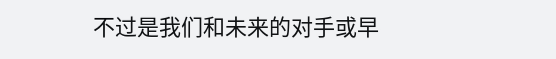不过是我们和未来的对手或早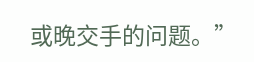或晚交手的问题。”